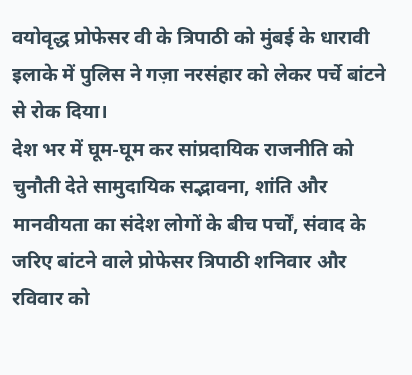वयोवृद्ध प्रोफेसर वी के त्रिपाठी को मुंबई के धारावी इलाके में पुलिस ने गज़ा नरसंहार को लेकर पर्चे बांटने से रोक दिया।
देश भर में घूम-घूम कर सांप्रदायिक राजनीति को चुनौती देते सामुदायिक सद्भावना, शांति और मानवीयता का संदेश लोगों के बीच पर्चों, संवाद के जरिए बांटने वाले प्रोफेसर त्रिपाठी शनिवार और रविवार को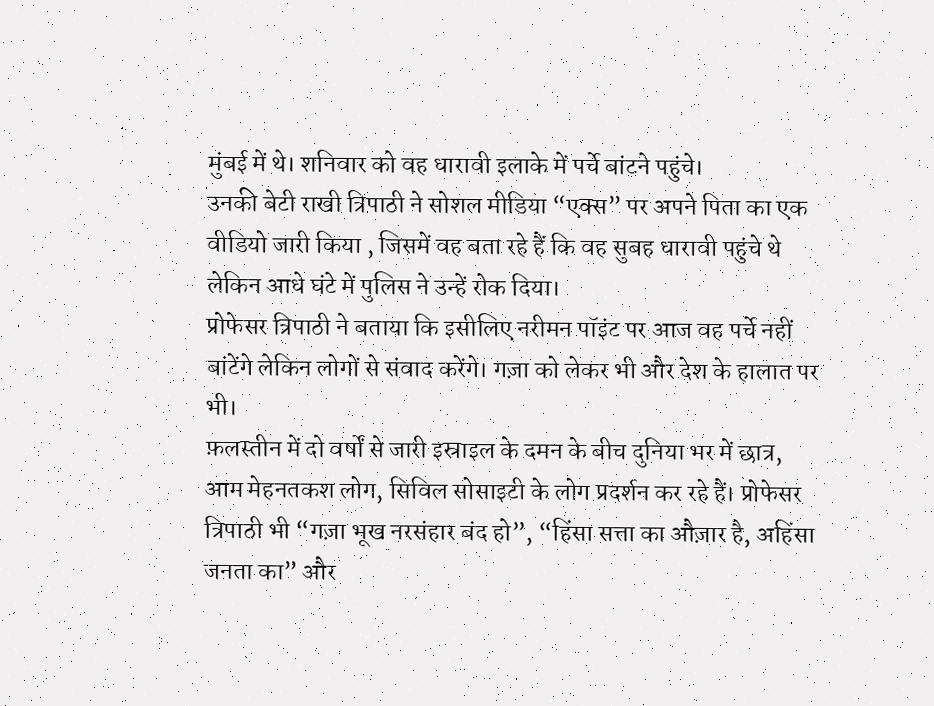मुंबई में थे। शनिवार को वह धारावी इलाके में पर्चे बांटने पहुंचे।
उनकी बेटी राखी त्रिपाठी ने सोशल मीडिया “एक्स” पर अपने पिता का एक वीडियो जारी किया , जिसमें वह बता रहे हैं कि वह सुबह धारावी पहुंचे थे लेकिन आधे घंटे में पुलिस ने उन्हें रोक दिया।
प्रोफेसर त्रिपाठी ने बताया कि इसीलिए नरीमन पॉइंट पर आज वह पर्चे नहीं बांटेंगे लेकिन लोगों से संवाद करेंगे। गज़ा को लेकर भी और देश के हालात पर भी।
फ़लस्तीन में दो वर्षों से जारी इस्राइल के दमन के बीच दुनिया भर में छात्र, आम मेहनतकश लोग, सिविल सोसाइटी के लोग प्रदर्शन कर रहे हैं। प्रोफेसर त्रिपाठी भी “गज़ा भूख नरसंहार बंद हो”, “हिंसा सत्ता का औज़ार है, अहिंसा जनता का” और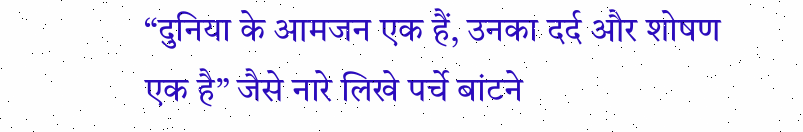“दुनिया के आमजन एक हैं, उनका दर्द और शोषण एक है” जैसे नारे लिखे पर्चे बांटने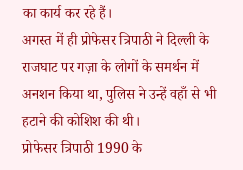का कार्य कर रहे हैं।
अगस्त में ही प्रोफेसर त्रिपाठी ने दिल्ली के राजघाट पर गज़ा के लोगों के समर्थन में अनशन किया था, पुलिस ने उन्हें वहाँ से भी हटाने की कोशिश की थी।
प्रोफेसर त्रिपाठी 1990 के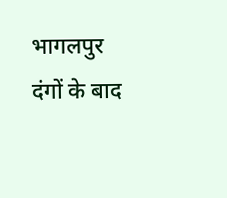भागलपुर दंगों के बाद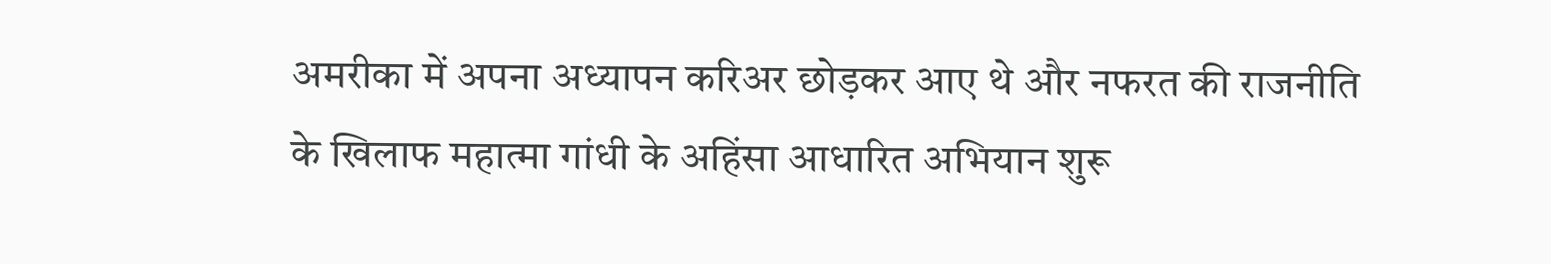अमरीका में अपना अध्यापन करिअर छोड़कर आए थे और नफरत की राजनीति के खिलाफ महात्मा गांधी के अहिंसा आधारित अभियान शुरू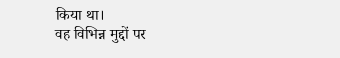किया था।
वह विभिन्न मुद्दों पर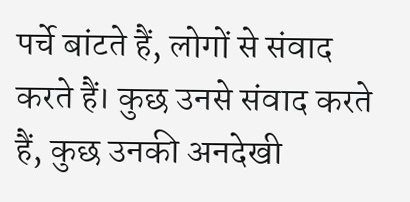पर्चे बांटते हैं, लोगों से संवाद करते हैं। कुछ उनसे संवाद करते हैं, कुछ उनकी अनदेखी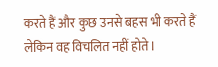करते हैं और कुछ उनसे बहस भी करते हैं लेकिन वह विचलित नहीं होते।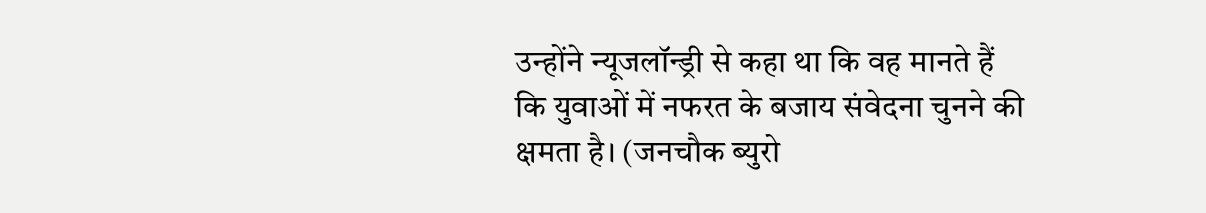उन्होंने न्यूजलॉन्ड्री से कहा था कि वह मानते हैं कि युवाओं में नफरत के बजाय संवेदना चुनने की क्षमता है। (जनचौक ब्युरो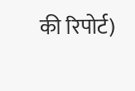की रिपोर्ट)